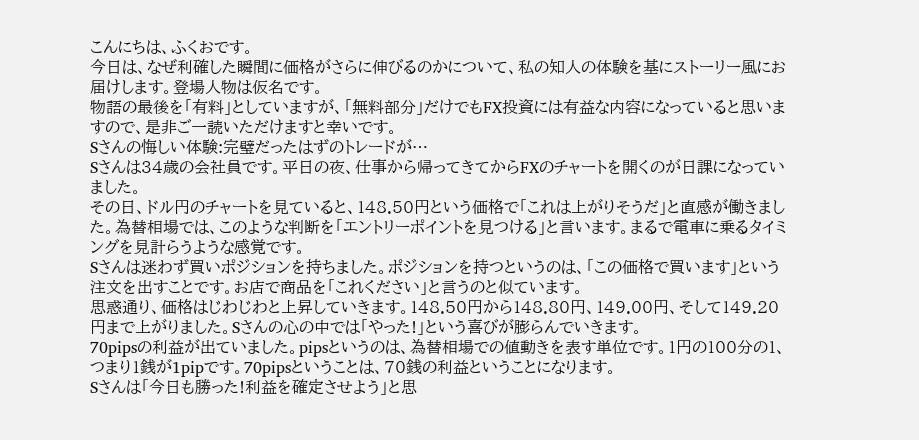こんにちは、ふくおです。
今日は、なぜ利確した瞬間に価格がさらに伸びるのかについて、私の知人の体験を基にストーリー風にお届けします。登場人物は仮名です。
物語の最後を「有料」としていますが、「無料部分」だけでもFX投資には有益な内容になっていると思いますので、是非ご一読いただけますと幸いです。
Sさんの悔しい体験:完璧だったはずのトレードが…
Sさんは34歳の会社員です。平日の夜、仕事から帰ってきてからFXのチャートを開くのが日課になっていました。
その日、ドル円のチャートを見ていると、148.50円という価格で「これは上がりそうだ」と直感が働きました。為替相場では、このような判断を「エントリーポイントを見つける」と言います。まるで電車に乗るタイミングを見計らうような感覚です。
Sさんは迷わず買いポジションを持ちました。ポジションを持つというのは、「この価格で買います」という注文を出すことです。お店で商品を「これください」と言うのと似ています。
思惑通り、価格はじわじわと上昇していきます。148.50円から148.80円、149.00円、そして149.20円まで上がりました。Sさんの心の中では「やった!」という喜びが膨らんでいきます。
70pipsの利益が出ていました。pipsというのは、為替相場での値動きを表す単位です。1円の100分の1、つまり1銭が1pipです。70pipsということは、70銭の利益ということになります。
Sさんは「今日も勝った!利益を確定させよう」と思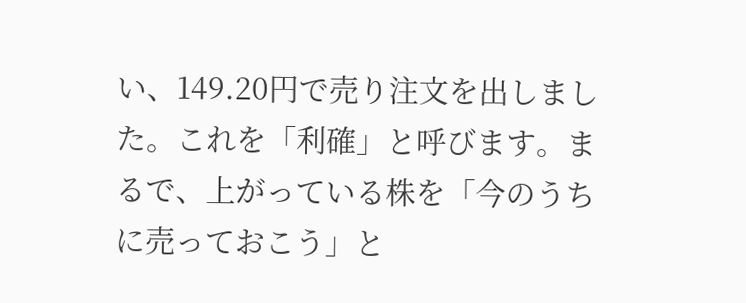い、149.20円で売り注文を出しました。これを「利確」と呼びます。まるで、上がっている株を「今のうちに売っておこう」と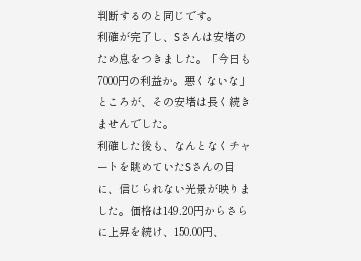判断するのと同じです。
利確が完了し、Sさんは安堵のため息をつきました。「今日も7000円の利益か。悪くないな」
ところが、その安堵は長く続きませんでした。
利確した後も、なんとなくチャートを眺めていたSさんの目に、信じられない光景が映りました。価格は149.20円からさらに上昇を続け、150.00円、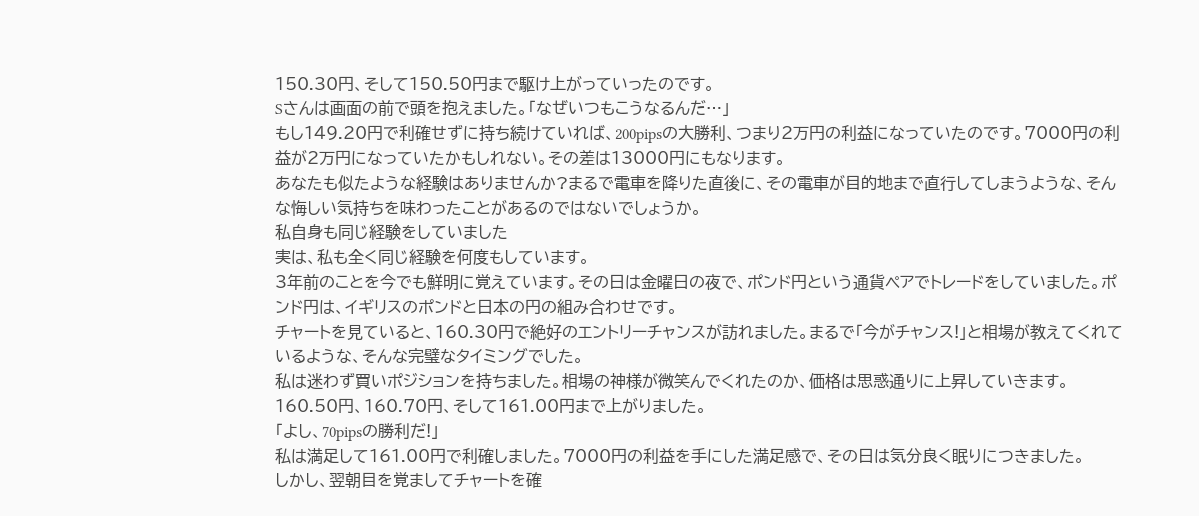150.30円、そして150.50円まで駆け上がっていったのです。
Sさんは画面の前で頭を抱えました。「なぜいつもこうなるんだ…」
もし149.20円で利確せずに持ち続けていれば、200pipsの大勝利、つまり2万円の利益になっていたのです。7000円の利益が2万円になっていたかもしれない。その差は13000円にもなります。
あなたも似たような経験はありませんか?まるで電車を降りた直後に、その電車が目的地まで直行してしまうような、そんな悔しい気持ちを味わったことがあるのではないでしょうか。
私自身も同じ経験をしていました
実は、私も全く同じ経験を何度もしています。
3年前のことを今でも鮮明に覚えています。その日は金曜日の夜で、ポンド円という通貨ペアでトレードをしていました。ポンド円は、イギリスのポンドと日本の円の組み合わせです。
チャートを見ていると、160.30円で絶好のエントリーチャンスが訪れました。まるで「今がチャンス!」と相場が教えてくれているような、そんな完璧なタイミングでした。
私は迷わず買いポジションを持ちました。相場の神様が微笑んでくれたのか、価格は思惑通りに上昇していきます。160.50円、160.70円、そして161.00円まで上がりました。
「よし、70pipsの勝利だ!」
私は満足して161.00円で利確しました。7000円の利益を手にした満足感で、その日は気分良く眠りにつきました。
しかし、翌朝目を覚ましてチャートを確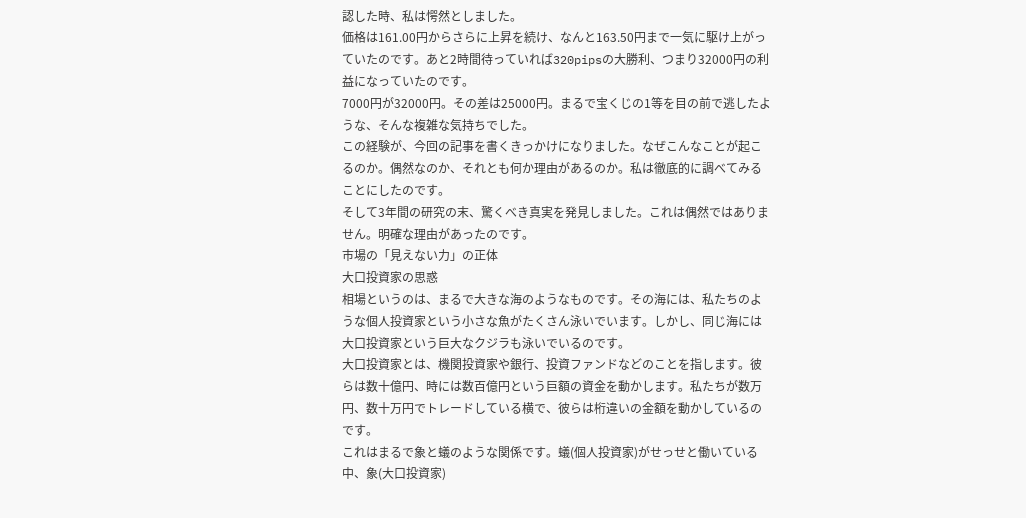認した時、私は愕然としました。
価格は161.00円からさらに上昇を続け、なんと163.50円まで一気に駆け上がっていたのです。あと2時間待っていれば320pipsの大勝利、つまり32000円の利益になっていたのです。
7000円が32000円。その差は25000円。まるで宝くじの1等を目の前で逃したような、そんな複雑な気持ちでした。
この経験が、今回の記事を書くきっかけになりました。なぜこんなことが起こるのか。偶然なのか、それとも何か理由があるのか。私は徹底的に調べてみることにしたのです。
そして3年間の研究の末、驚くべき真実を発見しました。これは偶然ではありません。明確な理由があったのです。
市場の「見えない力」の正体
大口投資家の思惑
相場というのは、まるで大きな海のようなものです。その海には、私たちのような個人投資家という小さな魚がたくさん泳いでいます。しかし、同じ海には大口投資家という巨大なクジラも泳いでいるのです。
大口投資家とは、機関投資家や銀行、投資ファンドなどのことを指します。彼らは数十億円、時には数百億円という巨額の資金を動かします。私たちが数万円、数十万円でトレードしている横で、彼らは桁違いの金額を動かしているのです。
これはまるで象と蟻のような関係です。蟻(個人投資家)がせっせと働いている中、象(大口投資家)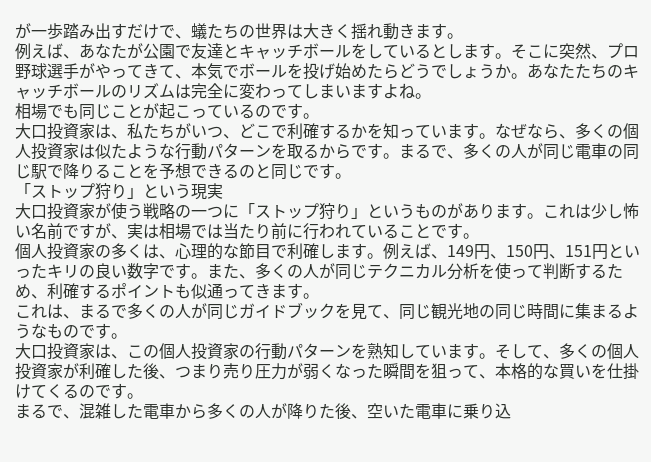が一歩踏み出すだけで、蟻たちの世界は大きく揺れ動きます。
例えば、あなたが公園で友達とキャッチボールをしているとします。そこに突然、プロ野球選手がやってきて、本気でボールを投げ始めたらどうでしょうか。あなたたちのキャッチボールのリズムは完全に変わってしまいますよね。
相場でも同じことが起こっているのです。
大口投資家は、私たちがいつ、どこで利確するかを知っています。なぜなら、多くの個人投資家は似たような行動パターンを取るからです。まるで、多くの人が同じ電車の同じ駅で降りることを予想できるのと同じです。
「ストップ狩り」という現実
大口投資家が使う戦略の一つに「ストップ狩り」というものがあります。これは少し怖い名前ですが、実は相場では当たり前に行われていることです。
個人投資家の多くは、心理的な節目で利確します。例えば、149円、150円、151円といったキリの良い数字です。また、多くの人が同じテクニカル分析を使って判断するため、利確するポイントも似通ってきます。
これは、まるで多くの人が同じガイドブックを見て、同じ観光地の同じ時間に集まるようなものです。
大口投資家は、この個人投資家の行動パターンを熟知しています。そして、多くの個人投資家が利確した後、つまり売り圧力が弱くなった瞬間を狙って、本格的な買いを仕掛けてくるのです。
まるで、混雑した電車から多くの人が降りた後、空いた電車に乗り込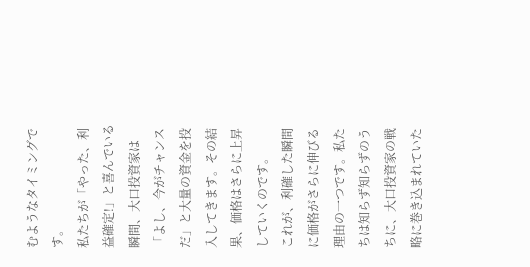むようなタイミングです。
私たちが「やった、利益確定!」と喜んでいる瞬間、大口投資家は「よし、今がチャンスだ」と大量の資金を投入してきます。その結果、価格はさらに上昇していくのです。
これが、利確した瞬間に価格がさらに伸びる理由の一つです。私たちは知らず知らずのうちに、大口投資家の戦略に巻き込まれていた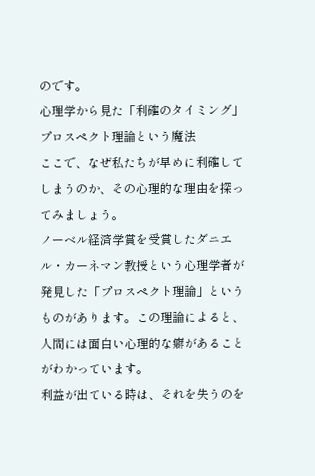のです。
心理学から見た「利確のタイミング」
プロスペクト理論という魔法
ここで、なぜ私たちが早めに利確してしまうのか、その心理的な理由を探ってみましょう。
ノーベル経済学賞を受賞したダニエル・カーネマン教授という心理学者が発見した「プロスペクト理論」というものがあります。この理論によると、人間には面白い心理的な癖があることがわかっています。
利益が出ている時は、それを失うのを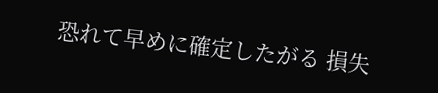恐れて早めに確定したがる 損失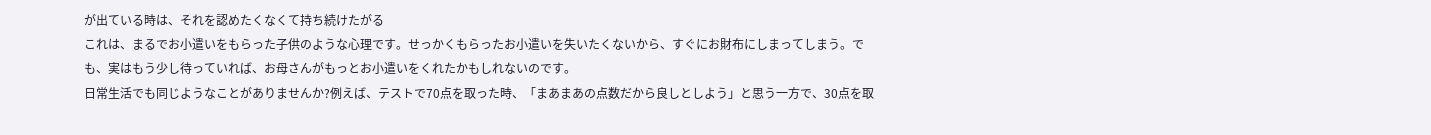が出ている時は、それを認めたくなくて持ち続けたがる
これは、まるでお小遣いをもらった子供のような心理です。せっかくもらったお小遣いを失いたくないから、すぐにお財布にしまってしまう。でも、実はもう少し待っていれば、お母さんがもっとお小遣いをくれたかもしれないのです。
日常生活でも同じようなことがありませんか?例えば、テストで70点を取った時、「まあまあの点数だから良しとしよう」と思う一方で、30点を取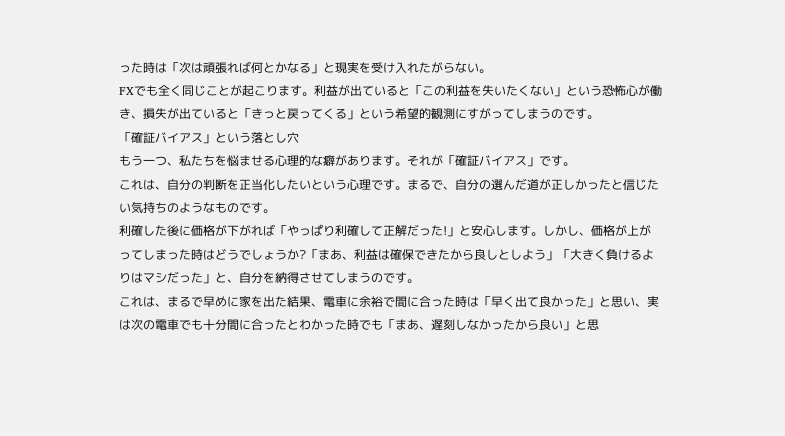った時は「次は頑張れば何とかなる」と現実を受け入れたがらない。
FXでも全く同じことが起こります。利益が出ていると「この利益を失いたくない」という恐怖心が働き、損失が出ていると「きっと戻ってくる」という希望的観測にすがってしまうのです。
「確証バイアス」という落とし穴
もう一つ、私たちを悩ませる心理的な癖があります。それが「確証バイアス」です。
これは、自分の判断を正当化したいという心理です。まるで、自分の選んだ道が正しかったと信じたい気持ちのようなものです。
利確した後に価格が下がれば「やっぱり利確して正解だった!」と安心します。しかし、価格が上がってしまった時はどうでしょうか?「まあ、利益は確保できたから良しとしよう」「大きく負けるよりはマシだった」と、自分を納得させてしまうのです。
これは、まるで早めに家を出た結果、電車に余裕で間に合った時は「早く出て良かった」と思い、実は次の電車でも十分間に合ったとわかった時でも「まあ、遅刻しなかったから良い」と思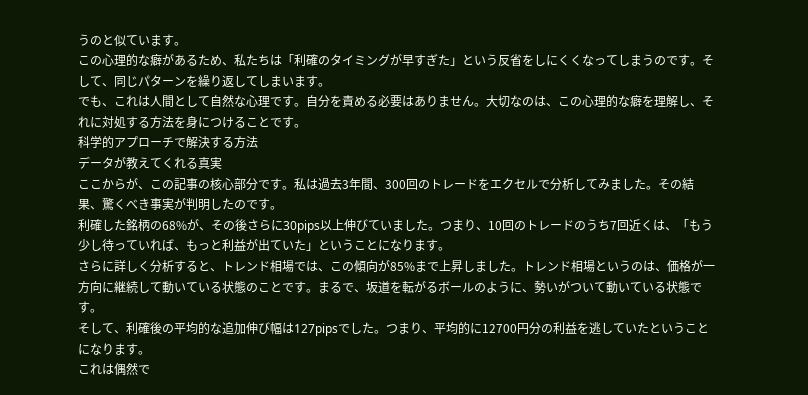うのと似ています。
この心理的な癖があるため、私たちは「利確のタイミングが早すぎた」という反省をしにくくなってしまうのです。そして、同じパターンを繰り返してしまいます。
でも、これは人間として自然な心理です。自分を責める必要はありません。大切なのは、この心理的な癖を理解し、それに対処する方法を身につけることです。
科学的アプローチで解決する方法
データが教えてくれる真実
ここからが、この記事の核心部分です。私は過去3年間、300回のトレードをエクセルで分析してみました。その結果、驚くべき事実が判明したのです。
利確した銘柄の68%が、その後さらに30pips以上伸びていました。つまり、10回のトレードのうち7回近くは、「もう少し待っていれば、もっと利益が出ていた」ということになります。
さらに詳しく分析すると、トレンド相場では、この傾向が85%まで上昇しました。トレンド相場というのは、価格が一方向に継続して動いている状態のことです。まるで、坂道を転がるボールのように、勢いがついて動いている状態です。
そして、利確後の平均的な追加伸び幅は127pipsでした。つまり、平均的に12700円分の利益を逃していたということになります。
これは偶然で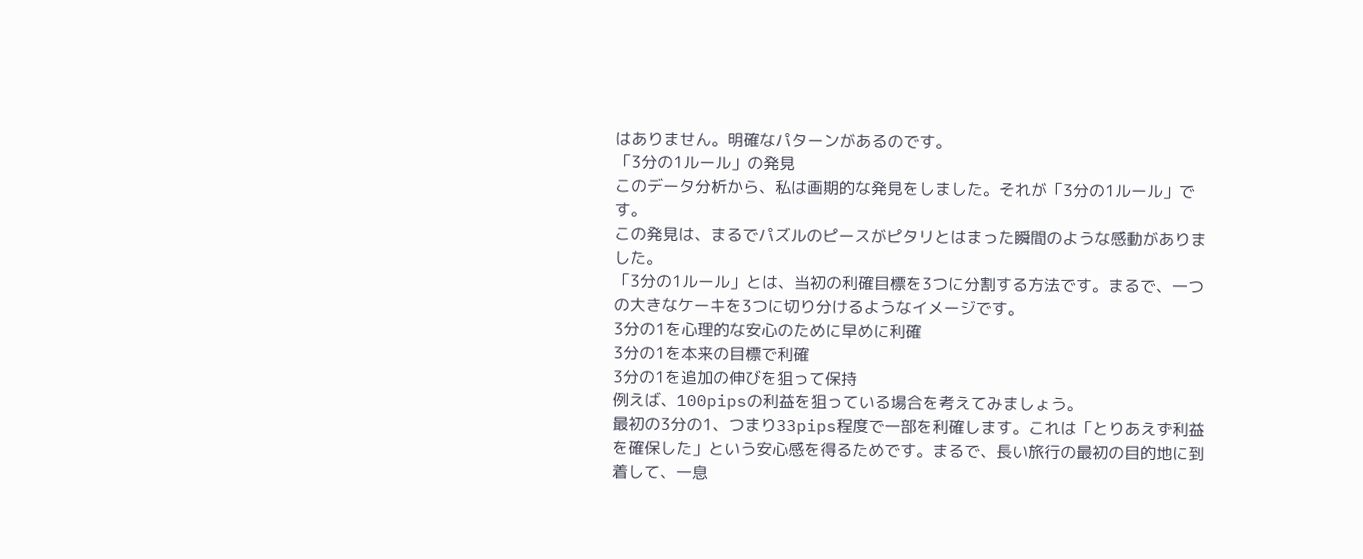はありません。明確なパターンがあるのです。
「3分の1ルール」の発見
このデータ分析から、私は画期的な発見をしました。それが「3分の1ルール」です。
この発見は、まるでパズルのピースがピタリとはまった瞬間のような感動がありました。
「3分の1ルール」とは、当初の利確目標を3つに分割する方法です。まるで、一つの大きなケーキを3つに切り分けるようなイメージです。
3分の1を心理的な安心のために早めに利確
3分の1を本来の目標で利確
3分の1を追加の伸びを狙って保持
例えば、100pipsの利益を狙っている場合を考えてみましょう。
最初の3分の1、つまり33pips程度で一部を利確します。これは「とりあえず利益を確保した」という安心感を得るためです。まるで、長い旅行の最初の目的地に到着して、一息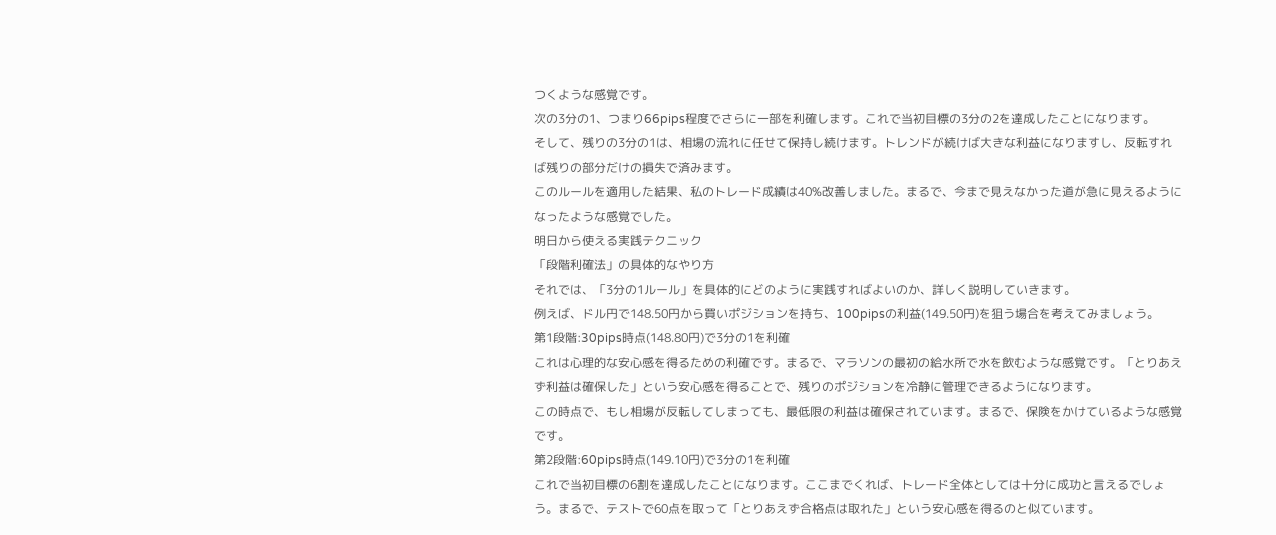つくような感覚です。
次の3分の1、つまり66pips程度でさらに一部を利確します。これで当初目標の3分の2を達成したことになります。
そして、残りの3分の1は、相場の流れに任せて保持し続けます。トレンドが続けば大きな利益になりますし、反転すれば残りの部分だけの損失で済みます。
このルールを適用した結果、私のトレード成績は40%改善しました。まるで、今まで見えなかった道が急に見えるようになったような感覚でした。
明日から使える実践テクニック
「段階利確法」の具体的なやり方
それでは、「3分の1ルール」を具体的にどのように実践すればよいのか、詳しく説明していきます。
例えば、ドル円で148.50円から買いポジションを持ち、100pipsの利益(149.50円)を狙う場合を考えてみましょう。
第1段階:30pips時点(148.80円)で3分の1を利確
これは心理的な安心感を得るための利確です。まるで、マラソンの最初の給水所で水を飲むような感覚です。「とりあえず利益は確保した」という安心感を得ることで、残りのポジションを冷静に管理できるようになります。
この時点で、もし相場が反転してしまっても、最低限の利益は確保されています。まるで、保険をかけているような感覚です。
第2段階:60pips時点(149.10円)で3分の1を利確
これで当初目標の6割を達成したことになります。ここまでくれば、トレード全体としては十分に成功と言えるでしょう。まるで、テストで60点を取って「とりあえず合格点は取れた」という安心感を得るのと似ています。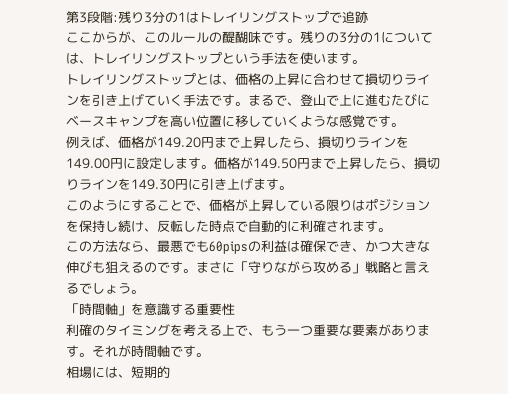第3段階:残り3分の1はトレイリングストップで追跡
ここからが、このルールの醍醐味です。残りの3分の1については、トレイリングストップという手法を使います。
トレイリングストップとは、価格の上昇に合わせて損切りラインを引き上げていく手法です。まるで、登山で上に進むたびにベースキャンプを高い位置に移していくような感覚です。
例えば、価格が149.20円まで上昇したら、損切りラインを149.00円に設定します。価格が149.50円まで上昇したら、損切りラインを149.30円に引き上げます。
このようにすることで、価格が上昇している限りはポジションを保持し続け、反転した時点で自動的に利確されます。
この方法なら、最悪でも60pipsの利益は確保でき、かつ大きな伸びも狙えるのです。まさに「守りながら攻める」戦略と言えるでしょう。
「時間軸」を意識する重要性
利確のタイミングを考える上で、もう一つ重要な要素があります。それが時間軸です。
相場には、短期的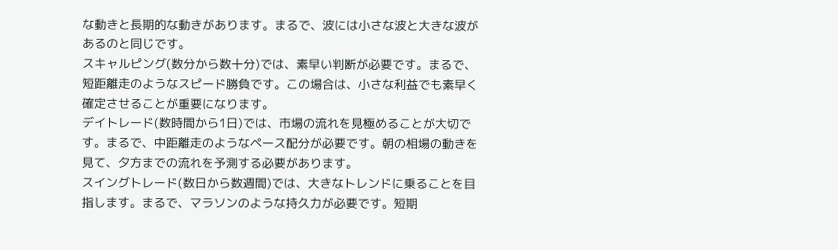な動きと長期的な動きがあります。まるで、波には小さな波と大きな波があるのと同じです。
スキャルピング(数分から数十分)では、素早い判断が必要です。まるで、短距離走のようなスピード勝負です。この場合は、小さな利益でも素早く確定させることが重要になります。
デイトレード(数時間から1日)では、市場の流れを見極めることが大切です。まるで、中距離走のようなペース配分が必要です。朝の相場の動きを見て、夕方までの流れを予測する必要があります。
スイングトレード(数日から数週間)では、大きなトレンドに乗ることを目指します。まるで、マラソンのような持久力が必要です。短期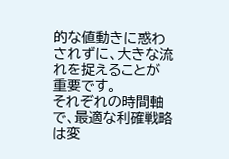的な値動きに惑わされずに、大きな流れを捉えることが重要です。
それぞれの時間軸で、最適な利確戦略は変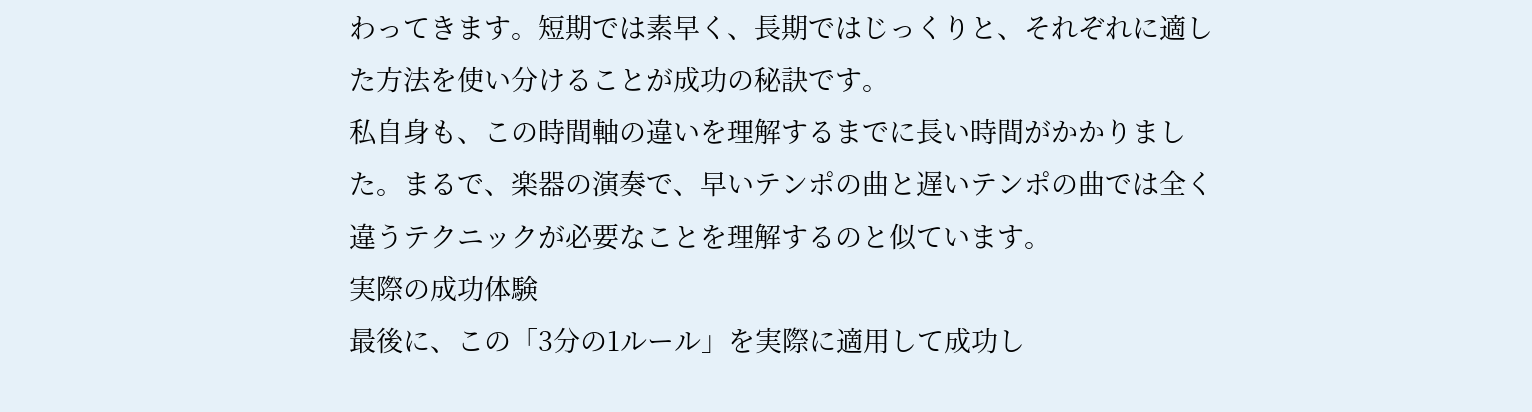わってきます。短期では素早く、長期ではじっくりと、それぞれに適した方法を使い分けることが成功の秘訣です。
私自身も、この時間軸の違いを理解するまでに長い時間がかかりました。まるで、楽器の演奏で、早いテンポの曲と遅いテンポの曲では全く違うテクニックが必要なことを理解するのと似ています。
実際の成功体験
最後に、この「3分の1ルール」を実際に適用して成功し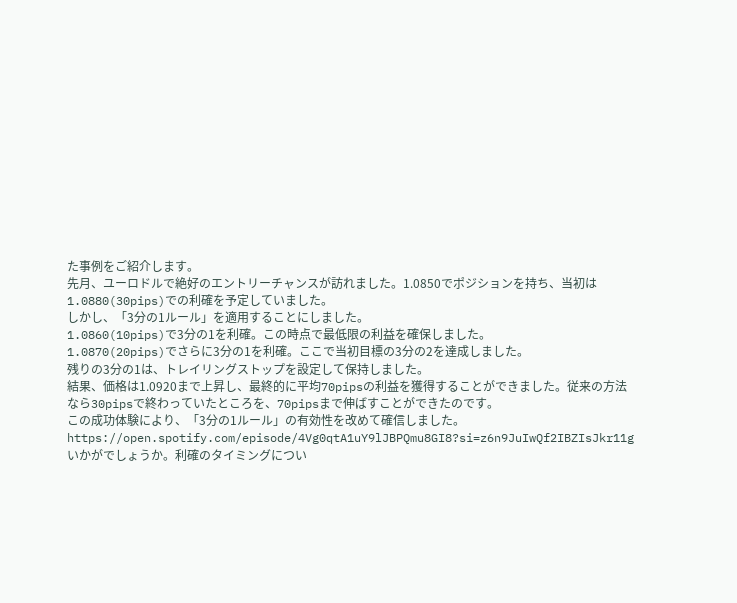た事例をご紹介します。
先月、ユーロドルで絶好のエントリーチャンスが訪れました。1.0850でポジションを持ち、当初は1.0880(30pips)での利確を予定していました。
しかし、「3分の1ルール」を適用することにしました。
1.0860(10pips)で3分の1を利確。この時点で最低限の利益を確保しました。
1.0870(20pips)でさらに3分の1を利確。ここで当初目標の3分の2を達成しました。
残りの3分の1は、トレイリングストップを設定して保持しました。
結果、価格は1.0920まで上昇し、最終的に平均70pipsの利益を獲得することができました。従来の方法なら30pipsで終わっていたところを、70pipsまで伸ばすことができたのです。
この成功体験により、「3分の1ルール」の有効性を改めて確信しました。
https://open.spotify.com/episode/4Vg0qtA1uY9lJBPQmu8GI8?si=z6n9JuIwQf2IBZIsJkr11g
いかがでしょうか。利確のタイミングについ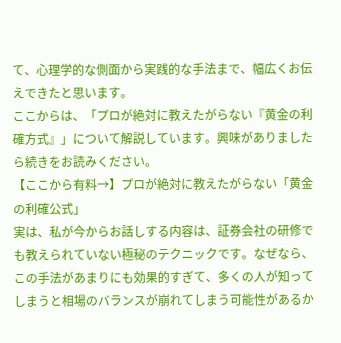て、心理学的な側面から実践的な手法まで、幅広くお伝えできたと思います。
ここからは、「プロが絶対に教えたがらない『黄金の利確方式』」について解説しています。興味がありましたら続きをお読みください。
【ここから有料→】プロが絶対に教えたがらない「黄金の利確公式」
実は、私が今からお話しする内容は、証券会社の研修でも教えられていない極秘のテクニックです。なぜなら、この手法があまりにも効果的すぎて、多くの人が知ってしまうと相場のバランスが崩れてしまう可能性があるか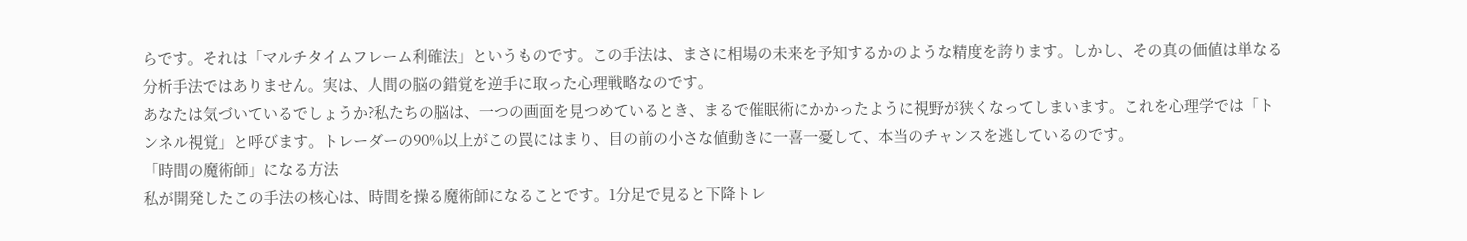らです。それは「マルチタイムフレーム利確法」というものです。この手法は、まさに相場の未来を予知するかのような精度を誇ります。しかし、その真の価値は単なる分析手法ではありません。実は、人間の脳の錯覚を逆手に取った心理戦略なのです。
あなたは気づいているでしょうか?私たちの脳は、一つの画面を見つめているとき、まるで催眠術にかかったように視野が狭くなってしまいます。これを心理学では「トンネル視覚」と呼びます。トレーダーの90%以上がこの罠にはまり、目の前の小さな値動きに一喜一憂して、本当のチャンスを逃しているのです。
「時間の魔術師」になる方法
私が開発したこの手法の核心は、時間を操る魔術師になることです。1分足で見ると下降トレ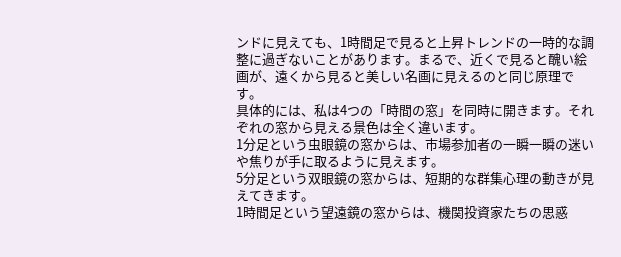ンドに見えても、1時間足で見ると上昇トレンドの一時的な調整に過ぎないことがあります。まるで、近くで見ると醜い絵画が、遠くから見ると美しい名画に見えるのと同じ原理です。
具体的には、私は4つの「時間の窓」を同時に開きます。それぞれの窓から見える景色は全く違います。
1分足という虫眼鏡の窓からは、市場参加者の一瞬一瞬の迷いや焦りが手に取るように見えます。
5分足という双眼鏡の窓からは、短期的な群集心理の動きが見えてきます。
1時間足という望遠鏡の窓からは、機関投資家たちの思惑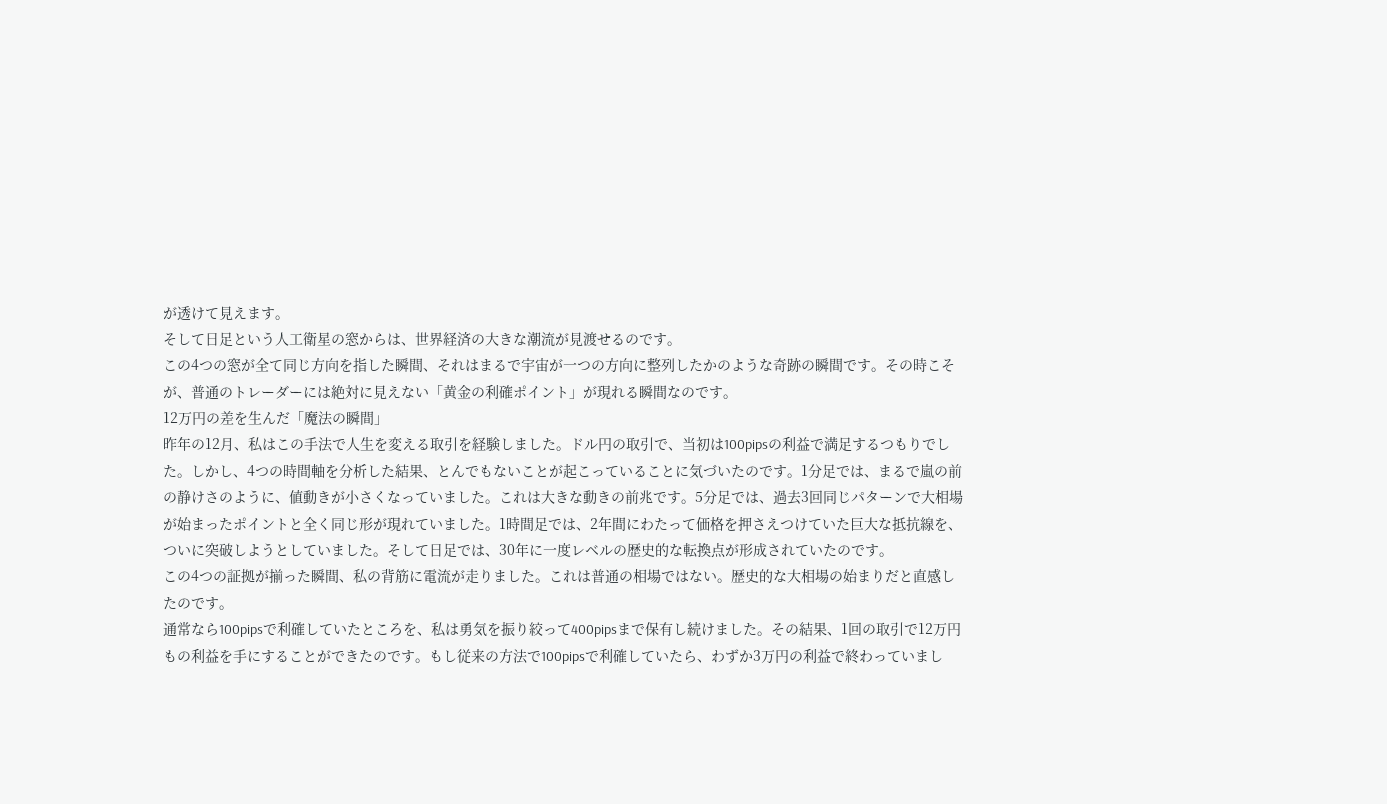が透けて見えます。
そして日足という人工衛星の窓からは、世界経済の大きな潮流が見渡せるのです。
この4つの窓が全て同じ方向を指した瞬間、それはまるで宇宙が一つの方向に整列したかのような奇跡の瞬間です。その時こそが、普通のトレーダーには絶対に見えない「黄金の利確ポイント」が現れる瞬間なのです。
12万円の差を生んだ「魔法の瞬間」
昨年の12月、私はこの手法で人生を変える取引を経験しました。ドル円の取引で、当初は100pipsの利益で満足するつもりでした。しかし、4つの時間軸を分析した結果、とんでもないことが起こっていることに気づいたのです。1分足では、まるで嵐の前の静けさのように、値動きが小さくなっていました。これは大きな動きの前兆です。5分足では、過去3回同じパターンで大相場が始まったポイントと全く同じ形が現れていました。1時間足では、2年間にわたって価格を押さえつけていた巨大な抵抗線を、ついに突破しようとしていました。そして日足では、30年に一度レベルの歴史的な転換点が形成されていたのです。
この4つの証拠が揃った瞬間、私の背筋に電流が走りました。これは普通の相場ではない。歴史的な大相場の始まりだと直感したのです。
通常なら100pipsで利確していたところを、私は勇気を振り絞って400pipsまで保有し続けました。その結果、1回の取引で12万円もの利益を手にすることができたのです。もし従来の方法で100pipsで利確していたら、わずか3万円の利益で終わっていまし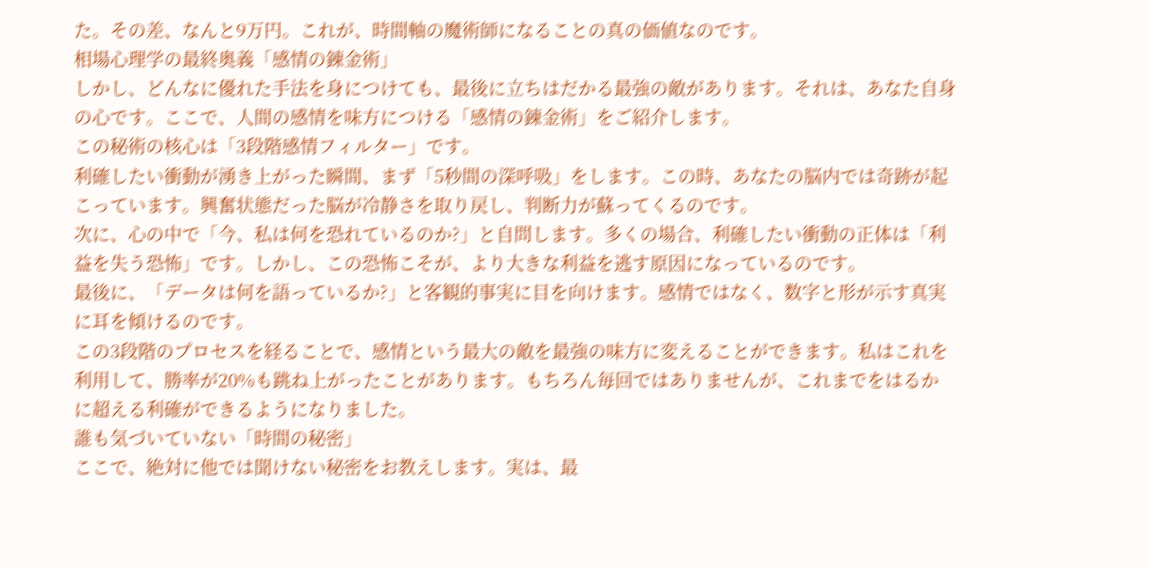た。その差、なんと9万円。これが、時間軸の魔術師になることの真の価値なのです。
相場心理学の最終奥義「感情の錬金術」
しかし、どんなに優れた手法を身につけても、最後に立ちはだかる最強の敵があります。それは、あなた自身の心です。ここで、人間の感情を味方につける「感情の錬金術」をご紹介します。
この秘術の核心は「3段階感情フィルター」です。
利確したい衝動が湧き上がった瞬間、まず「5秒間の深呼吸」をします。この時、あなたの脳内では奇跡が起こっています。興奮状態だった脳が冷静さを取り戻し、判断力が蘇ってくるのです。
次に、心の中で「今、私は何を恐れているのか?」と自問します。多くの場合、利確したい衝動の正体は「利益を失う恐怖」です。しかし、この恐怖こそが、より大きな利益を逃す原因になっているのです。
最後に、「データは何を語っているか?」と客観的事実に目を向けます。感情ではなく、数字と形が示す真実に耳を傾けるのです。
この3段階のプロセスを経ることで、感情という最大の敵を最強の味方に変えることができます。私はこれを利用して、勝率が20%も跳ね上がったことがあります。もちろん毎回ではありませんが、これまでをはるかに超える利確ができるようになりました。
誰も気づいていない「時間の秘密」
ここで、絶対に他では聞けない秘密をお教えします。実は、最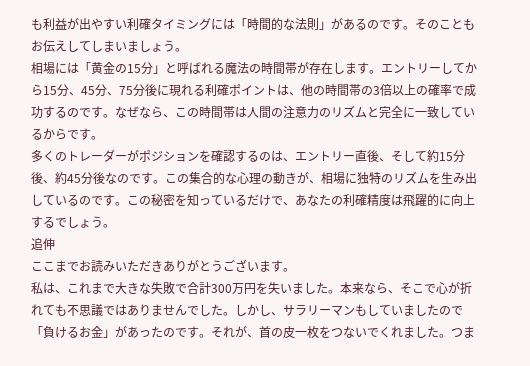も利益が出やすい利確タイミングには「時間的な法則」があるのです。そのこともお伝えしてしまいましょう。
相場には「黄金の15分」と呼ばれる魔法の時間帯が存在します。エントリーしてから15分、45分、75分後に現れる利確ポイントは、他の時間帯の3倍以上の確率で成功するのです。なぜなら、この時間帯は人間の注意力のリズムと完全に一致しているからです。
多くのトレーダーがポジションを確認するのは、エントリー直後、そして約15分後、約45分後なのです。この集合的な心理の動きが、相場に独特のリズムを生み出しているのです。この秘密を知っているだけで、あなたの利確精度は飛躍的に向上するでしょう。
追伸
ここまでお読みいただきありがとうございます。
私は、これまで大きな失敗で合計300万円を失いました。本来なら、そこで心が折れても不思議ではありませんでした。しかし、サラリーマンもしていましたので「負けるお金」があったのです。それが、首の皮一枚をつないでくれました。つま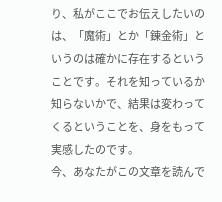り、私がここでお伝えしたいのは、「魔術」とか「錬金術」というのは確かに存在するということです。それを知っているか知らないかで、結果は変わってくるということを、身をもって実感したのです。
今、あなたがこの文章を読んで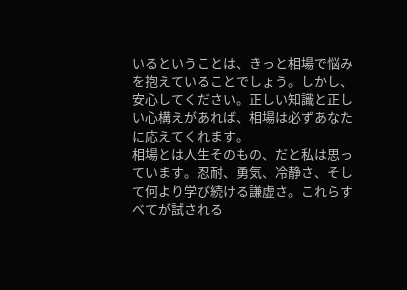いるということは、きっと相場で悩みを抱えていることでしょう。しかし、安心してください。正しい知識と正しい心構えがあれば、相場は必ずあなたに応えてくれます。
相場とは人生そのもの、だと私は思っています。忍耐、勇気、冷静さ、そして何より学び続ける謙虚さ。これらすべてが試される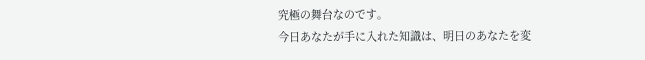究極の舞台なのです。
今日あなたが手に入れた知識は、明日のあなたを変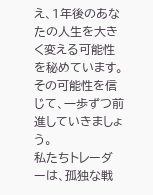え、1年後のあなたの人生を大きく変える可能性を秘めています。その可能性を信じて、一歩ずつ前進していきましょう。
私たちトレーダーは、孤独な戦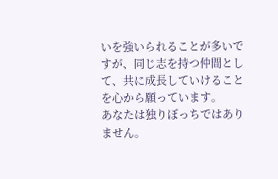いを強いられることが多いですが、同じ志を持つ仲間として、共に成長していけることを心から願っています。
あなたは独りぼっちではありません。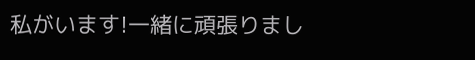私がいます!一緒に頑張りまし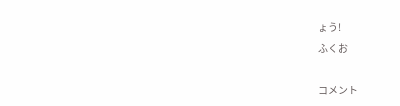ょう!
ふくお

コメント